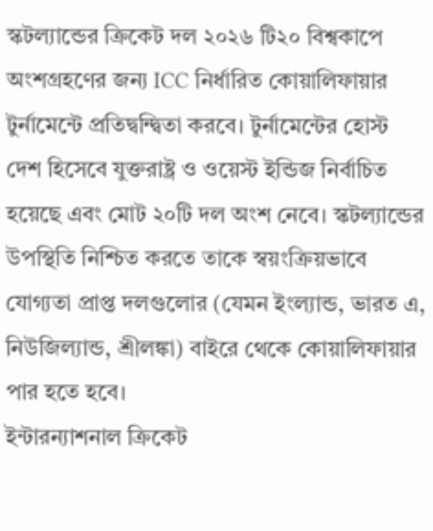স্কটল্যান্ডের ক্রিকেট দল ২০২৬ টি২০ বিশ্বকাপে অংশগ্রহণের জন্য ICC নির্ধারিত কোয়ালিফায়ার টুর্নামেন্টে প্রতিদ্বন্দ্বিতা করবে। টুর্নামেন্টের হোস্ট দেশ হিসেবে যুক্তরাষ্ট্র ও ওয়েস্ট ইন্ডিজ নির্বাচিত হয়েছে এবং মোট ২০টি দল অংশ নেবে। স্কটল্যান্ডের উপস্থিতি নিশ্চিত করতে তাকে স্বয়ংক্রিয়ভাবে যোগ্যতা প্রাপ্ত দলগুলোর (যেমন ইংল্যান্ড, ভারত এ, নিউজিল্যান্ড, শ্রীলঙ্কা) বাইরে থেকে কোয়ালিফায়ার পার হতে হবে।
ইন্টারন্যাশনাল ক্রিকেট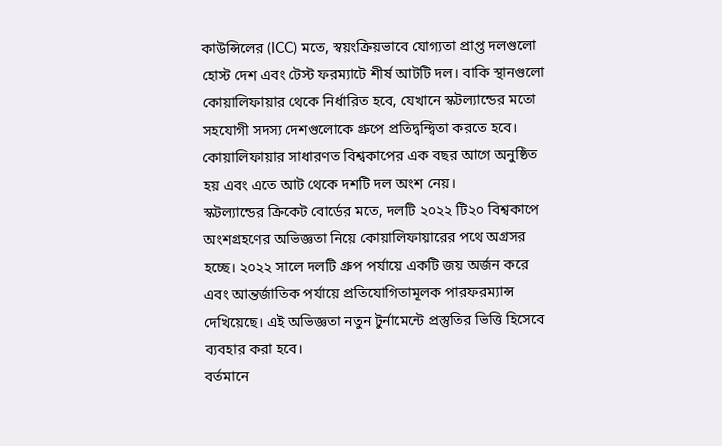কাউন্সিলের (ICC) মতে, স্বয়ংক্রিয়ভাবে যোগ্যতা প্রাপ্ত দলগুলো হোস্ট দেশ এবং টেস্ট ফরম্যাটে শীর্ষ আটটি দল। বাকি স্থানগুলো কোয়ালিফায়ার থেকে নির্ধারিত হবে, যেখানে স্কটল্যান্ডের মতো সহযোগী সদস্য দেশগুলোকে গ্রুপে প্রতিদ্বন্দ্বিতা করতে হবে। কোয়ালিফায়ার সাধারণত বিশ্বকাপের এক বছর আগে অনুষ্ঠিত হয় এবং এতে আট থেকে দশটি দল অংশ নেয়।
স্কটল্যান্ডের ক্রিকেট বোর্ডের মতে, দলটি ২০২২ টি২০ বিশ্বকাপে অংশগ্রহণের অভিজ্ঞতা নিয়ে কোয়ালিফায়ারের পথে অগ্রসর হচ্ছে। ২০২২ সালে দলটি গ্রুপ পর্যায়ে একটি জয় অর্জন করে এবং আন্তর্জাতিক পর্যায়ে প্রতিযোগিতামূলক পারফরম্যান্স দেখিয়েছে। এই অভিজ্ঞতা নতুন টুর্নামেন্টে প্রস্তুতির ভিত্তি হিসেবে ব্যবহার করা হবে।
বর্তমানে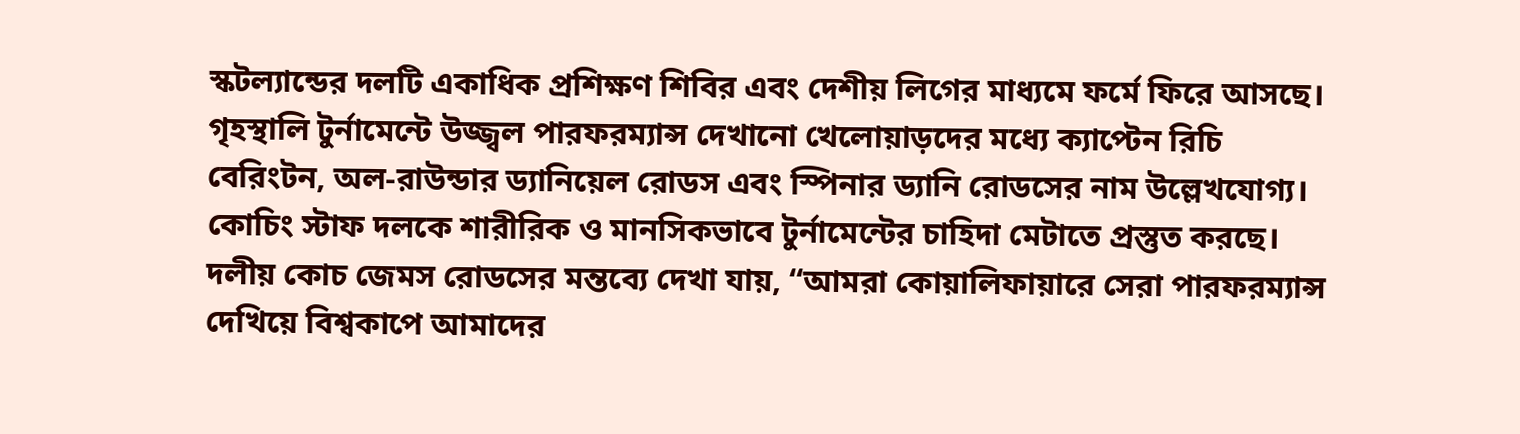স্কটল্যান্ডের দলটি একাধিক প্রশিক্ষণ শিবির এবং দেশীয় লিগের মাধ্যমে ফর্মে ফিরে আসছে। গৃহস্থালি টুর্নামেন্টে উজ্জ্বল পারফরম্যান্স দেখানো খেলোয়াড়দের মধ্যে ক্যাপ্টেন রিচি বেরিংটন, অল-রাউন্ডার ড্যানিয়েল রোডস এবং স্পিনার ড্যানি রোডসের নাম উল্লেখযোগ্য। কোচিং স্টাফ দলকে শারীরিক ও মানসিকভাবে টুর্নামেন্টের চাহিদা মেটাতে প্রস্তুত করছে।
দলীয় কোচ জেমস রোডসের মন্তব্যে দেখা যায়, “আমরা কোয়ালিফায়ারে সেরা পারফরম্যান্স দেখিয়ে বিশ্বকাপে আমাদের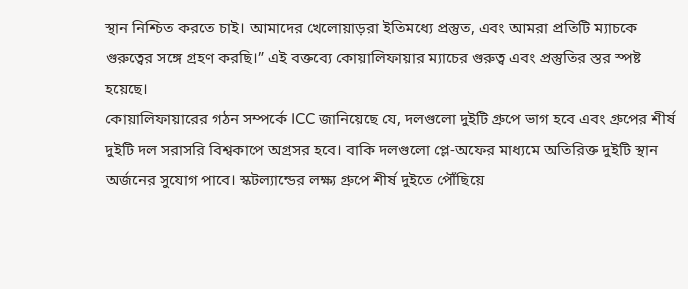স্থান নিশ্চিত করতে চাই। আমাদের খেলোয়াড়রা ইতিমধ্যে প্রস্তুত, এবং আমরা প্রতিটি ম্যাচকে গুরুত্বের সঙ্গে গ্রহণ করছি।” এই বক্তব্যে কোয়ালিফায়ার ম্যাচের গুরুত্ব এবং প্রস্তুতির স্তর স্পষ্ট হয়েছে।
কোয়ালিফায়ারের গঠন সম্পর্কে ICC জানিয়েছে যে, দলগুলো দুইটি গ্রুপে ভাগ হবে এবং গ্রুপের শীর্ষ দুইটি দল সরাসরি বিশ্বকাপে অগ্রসর হবে। বাকি দলগুলো প্লে‑অফের মাধ্যমে অতিরিক্ত দুইটি স্থান অর্জনের সুযোগ পাবে। স্কটল্যান্ডের লক্ষ্য গ্রুপে শীর্ষ দুইতে পৌঁছিয়ে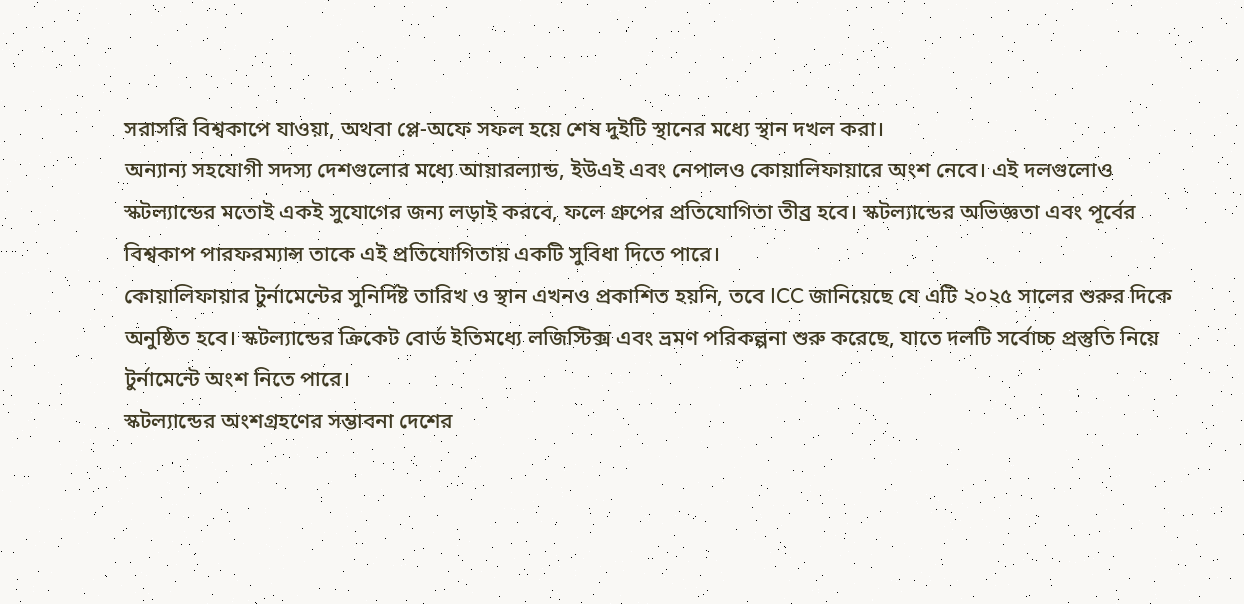সরাসরি বিশ্বকাপে যাওয়া, অথবা প্লে‑অফে সফল হয়ে শেষ দুইটি স্থানের মধ্যে স্থান দখল করা।
অন্যান্য সহযোগী সদস্য দেশগুলোর মধ্যে আয়ারল্যান্ড, ইউএই এবং নেপালও কোয়ালিফায়ারে অংশ নেবে। এই দলগুলোও স্কটল্যান্ডের মতোই একই সুযোগের জন্য লড়াই করবে, ফলে গ্রুপের প্রতিযোগিতা তীব্র হবে। স্কটল্যান্ডের অভিজ্ঞতা এবং পূর্বের বিশ্বকাপ পারফরম্যান্স তাকে এই প্রতিযোগিতায় একটি সুবিধা দিতে পারে।
কোয়ালিফায়ার টুর্নামেন্টের সুনির্দিষ্ট তারিখ ও স্থান এখনও প্রকাশিত হয়নি, তবে ICC জানিয়েছে যে এটি ২০২৫ সালের শুরুর দিকে অনুষ্ঠিত হবে। স্কটল্যান্ডের ক্রিকেট বোর্ড ইতিমধ্যে লজিস্টিক্স এবং ভ্রমণ পরিকল্পনা শুরু করেছে, যাতে দলটি সর্বোচ্চ প্রস্তুতি নিয়ে টুর্নামেন্টে অংশ নিতে পারে।
স্কটল্যান্ডের অংশগ্রহণের সম্ভাবনা দেশের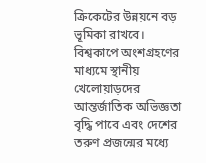ক্রিকেটের উন্নয়নে বড় ভূমিকা রাখবে। বিশ্বকাপে অংশগ্রহণের মাধ্যমে স্থানীয় খেলোয়াড়দের আন্তর্জাতিক অভিজ্ঞতা বৃদ্ধি পাবে এবং দেশের তরুণ প্রজন্মের মধ্যে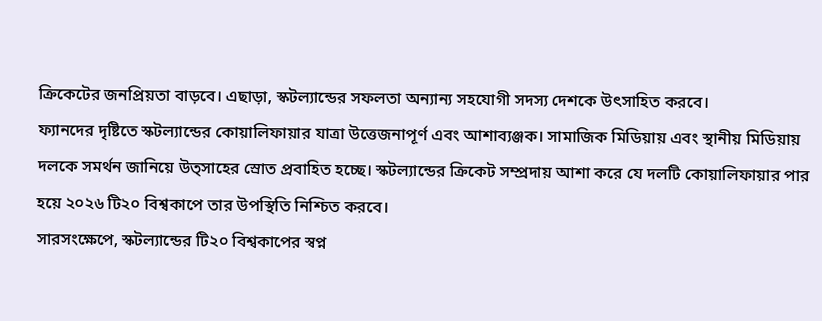ক্রিকেটের জনপ্রিয়তা বাড়বে। এছাড়া, স্কটল্যান্ডের সফলতা অন্যান্য সহযোগী সদস্য দেশকে উৎসাহিত করবে।
ফ্যানদের দৃষ্টিতে স্কটল্যান্ডের কোয়ালিফায়ার যাত্রা উত্তেজনাপূর্ণ এবং আশাব্যঞ্জক। সামাজিক মিডিয়ায় এবং স্থানীয় মিডিয়ায় দলকে সমর্থন জানিয়ে উত্সাহের স্রোত প্রবাহিত হচ্ছে। স্কটল্যান্ডের ক্রিকেট সম্প্রদায় আশা করে যে দলটি কোয়ালিফায়ার পার হয়ে ২০২৬ টি২০ বিশ্বকাপে তার উপস্থিতি নিশ্চিত করবে।
সারসংক্ষেপে, স্কটল্যান্ডের টি২০ বিশ্বকাপের স্বপ্ন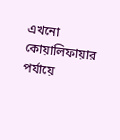এখনো কোয়ালিফায়ার পর্যায়ে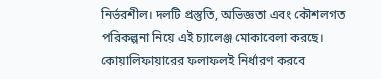নির্ভরশীল। দলটি প্রস্তুতি, অভিজ্ঞতা এবং কৌশলগত পরিকল্পনা নিয়ে এই চ্যালেঞ্জ মোকাবেলা করছে। কোয়ালিফায়ারের ফলাফলই নির্ধারণ করবে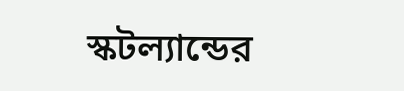স্কটল্যান্ডের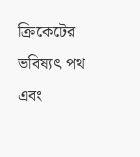ক্রিকেটের ভবিষ্যৎ পথ এবং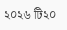২০২৬ টি২০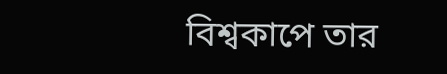বিশ্বকাপে তার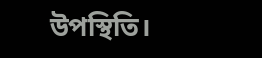উপস্থিতি।